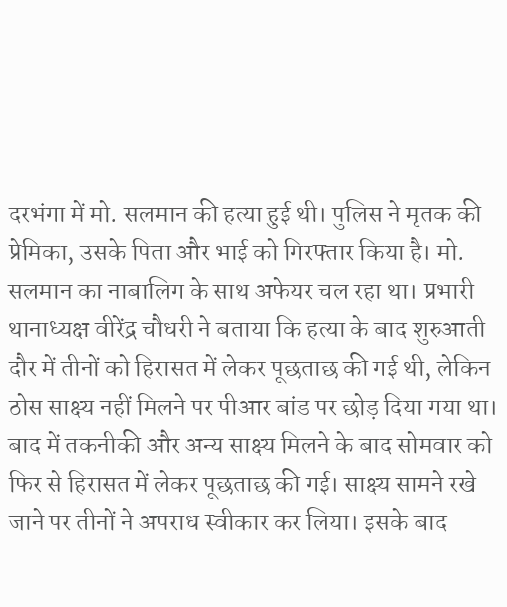दरभंगा में मो. सलमान की हत्या हुई थी। पुलिस ने मृतक की प्रेमिका, उसके पिता और भाई को गिरफ्तार किया है। मो. सलमान का नाबालिग के साथ अफेयर चल रहा था। प्रभारी थानाध्यक्ष वीरेंद्र चौधरी ने बताया कि हत्या के बाद शुरुआती दौर में तीनों को हिरासत में लेकर पूछताछ की गई थी, लेकिन ठोस साक्ष्य नहीं मिलने पर पीआर बांड पर छोड़ दिया गया था। बाद में तकनीकी और अन्य साक्ष्य मिलने के बाद सोमवार को फिर से हिरासत में लेकर पूछताछ की गई। साक्ष्य सामने रखे जाने पर तीनों ने अपराध स्वीकार कर लिया। इसके बाद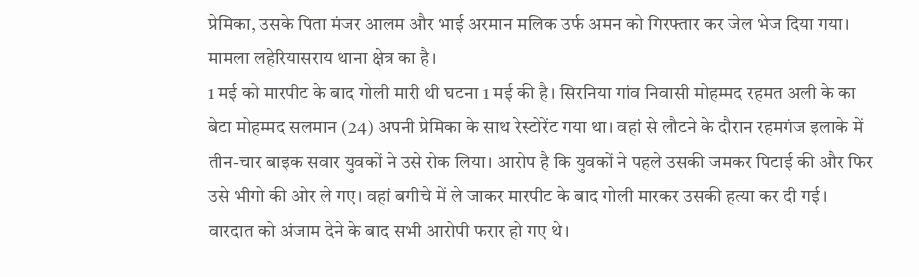प्रेमिका, उसके पिता मंजर आलम और भाई अरमान मलिक उर्फ अमन को गिरफ्तार कर जेल भेज दिया गया। मामला लहेरियासराय थाना क्षेत्र का है।
1 मई को मारपीट के बाद गोली मारी थी घटना 1 मई की है। सिरनिया गांव निवासी मोहम्मद रहमत अली के का बेटा मोहम्मद सलमान (24) अपनी प्रेमिका के साथ रेस्टोरेंट गया था। वहां से लौटने के दौरान रहमगंज इलाके में तीन-चार बाइक सवार युवकों ने उसे रोक लिया। आरोप है कि युवकों ने पहले उसकी जमकर पिटाई की और फिर उसे भीगो की ओर ले गए। वहां बगीचे में ले जाकर मारपीट के बाद गोली मारकर उसकी हत्या कर दी गई। वारदात को अंजाम देने के बाद सभी आरोपी फरार हो गए थे।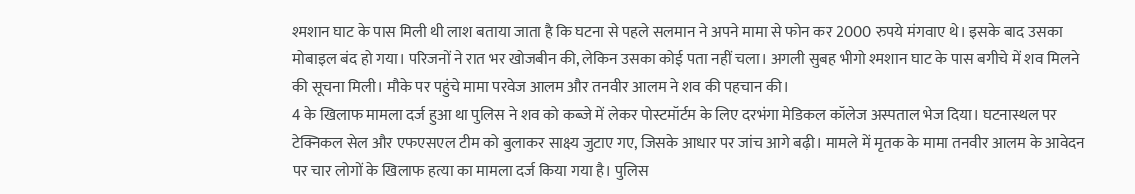श्मशान घाट के पास मिली थी लाश बताया जाता है कि घटना से पहले सलमान ने अपने मामा से फोन कर 2000 रुपये मंगवाए थे। इसके बाद उसका मोबाइल बंद हो गया। परिजनों ने रात भर खोजबीन की, लेकिन उसका कोई पता नहीं चला। अगली सुबह भीगो श्मशान घाट के पास बगीचे में शव मिलने की सूचना मिली। मौके पर पहुंचे मामा परवेज आलम और तनवीर आलम ने शव की पहचान की।
4 के खिलाफ मामला दर्ज हुआ था पुलिस ने शव को कब्जे में लेकर पोस्टमॉर्टम के लिए दरभंगा मेडिकल कॉलेज अस्पताल भेज दिया। घटनास्थल पर टेक्निकल सेल और एफएसएल टीम को बुलाकर साक्ष्य जुटाए गए, जिसके आधार पर जांच आगे बढ़ी। मामले में मृतक के मामा तनवीर आलम के आवेदन पर चार लोगों के खिलाफ हत्या का मामला दर्ज किया गया है। पुलिस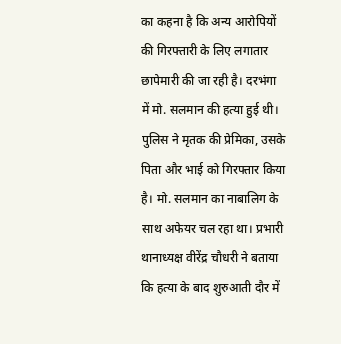का कहना है कि अन्य आरोपियों की गिरफ्तारी के लिए लगातार छापेमारी की जा रही है। दरभंगा में मो. सलमान की हत्या हुई थी। पुलिस ने मृतक की प्रेमिका, उसके पिता और भाई को गिरफ्तार किया है। मो. सलमान का नाबालिग के साथ अफेयर चल रहा था। प्रभारी थानाध्यक्ष वीरेंद्र चौधरी ने बताया कि हत्या के बाद शुरुआती दौर में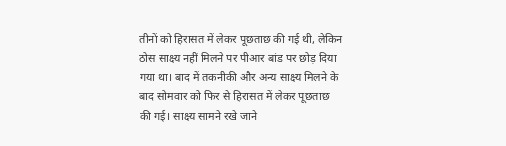तीनों को हिरासत में लेकर पूछताछ की गई थी, लेकिन ठोस साक्ष्य नहीं मिलने पर पीआर बांड पर छोड़ दिया गया था। बाद में तकनीकी और अन्य साक्ष्य मिलने के बाद सोमवार को फिर से हिरासत में लेकर पूछताछ की गई। साक्ष्य सामने रखे जाने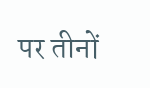पर तीनों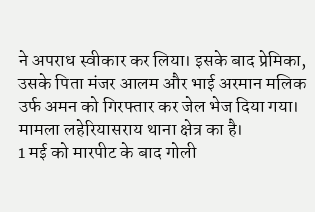ने अपराध स्वीकार कर लिया। इसके बाद प्रेमिका, उसके पिता मंजर आलम और भाई अरमान मलिक उर्फ अमन को गिरफ्तार कर जेल भेज दिया गया। मामला लहेरियासराय थाना क्षेत्र का है।
1 मई को मारपीट के बाद गोली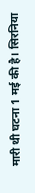मारी थी घटना 1 मई की है। सिरनिया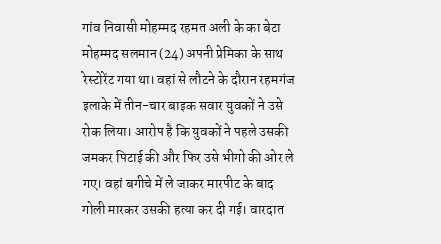गांव निवासी मोहम्मद रहमत अली के का बेटा मोहम्मद सलमान (24) अपनी प्रेमिका के साथ रेस्टोरेंट गया था। वहां से लौटने के दौरान रहमगंज इलाके में तीन-चार बाइक सवार युवकों ने उसे रोक लिया। आरोप है कि युवकों ने पहले उसकी जमकर पिटाई की और फिर उसे भीगो की ओर ले गए। वहां बगीचे में ले जाकर मारपीट के बाद गोली मारकर उसकी हत्या कर दी गई। वारदात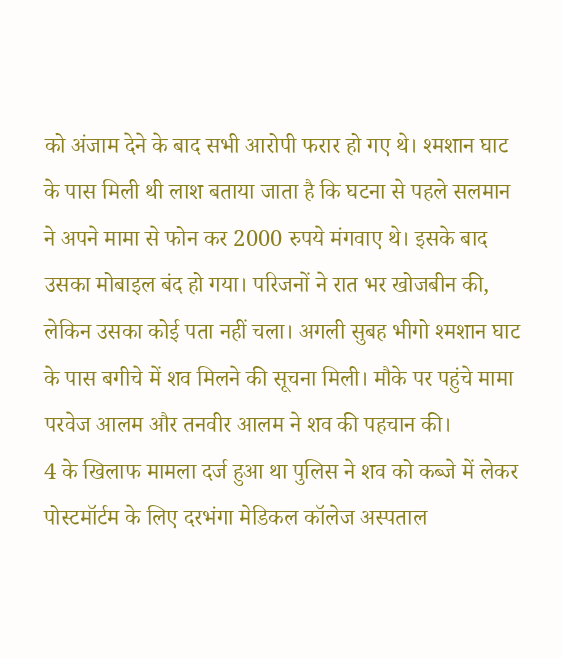को अंजाम देने के बाद सभी आरोपी फरार हो गए थे। श्मशान घाट के पास मिली थी लाश बताया जाता है कि घटना से पहले सलमान ने अपने मामा से फोन कर 2000 रुपये मंगवाए थे। इसके बाद उसका मोबाइल बंद हो गया। परिजनों ने रात भर खोजबीन की, लेकिन उसका कोई पता नहीं चला। अगली सुबह भीगो श्मशान घाट के पास बगीचे में शव मिलने की सूचना मिली। मौके पर पहुंचे मामा परवेज आलम और तनवीर आलम ने शव की पहचान की।
4 के खिलाफ मामला दर्ज हुआ था पुलिस ने शव को कब्जे में लेकर पोस्टमॉर्टम के लिए दरभंगा मेडिकल कॉलेज अस्पताल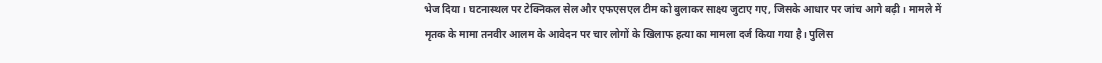भेज दिया। घटनास्थल पर टेक्निकल सेल और एफएसएल टीम को बुलाकर साक्ष्य जुटाए गए, जिसके आधार पर जांच आगे बढ़ी। मामले में मृतक के मामा तनवीर आलम के आवेदन पर चार लोगों के खिलाफ हत्या का मामला दर्ज किया गया है। पुलिस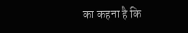का कहना है कि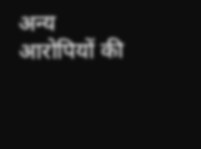अन्य आरोपियों की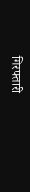गिरफ्तारी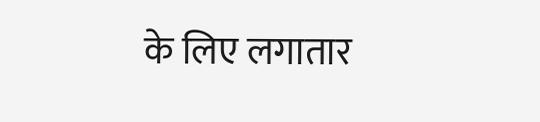के लिए लगातार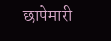छापेमारी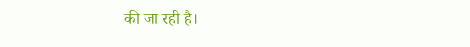की जा रही है।